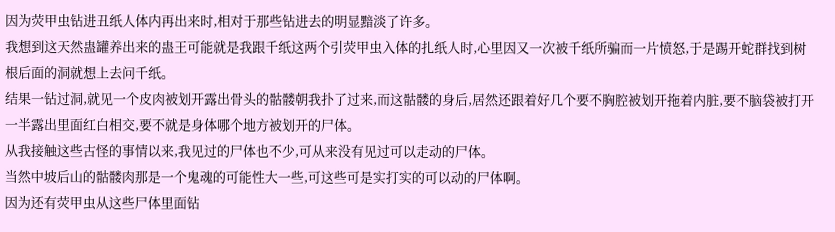因为荧甲虫钻进丑纸人体内再出来时,相对于那些钻进去的明显黯淡了许多。
我想到这天然蛊罐养出来的蛊王可能就是我跟千纸这两个引荧甲虫入体的扎纸人时,心里因又一次被千纸所骗而一片愤怒,于是踢开蛇群找到树根后面的洞就想上去问千纸。
结果一钻过洞,就见一个皮肉被划开露出骨头的骷髅朝我扑了过来,而这骷髅的身后,居然还跟着好几个要不胸腔被划开拖着内脏,要不脑袋被打开一半露出里面红白相交,要不就是身体哪个地方被划开的尸体。
从我接触这些古怪的事情以来,我见过的尸体也不少,可从来没有见过可以走动的尸体。
当然中坡后山的骷髅肉那是一个鬼魂的可能性大一些,可这些可是实打实的可以动的尸体啊。
因为还有荧甲虫从这些尸体里面钻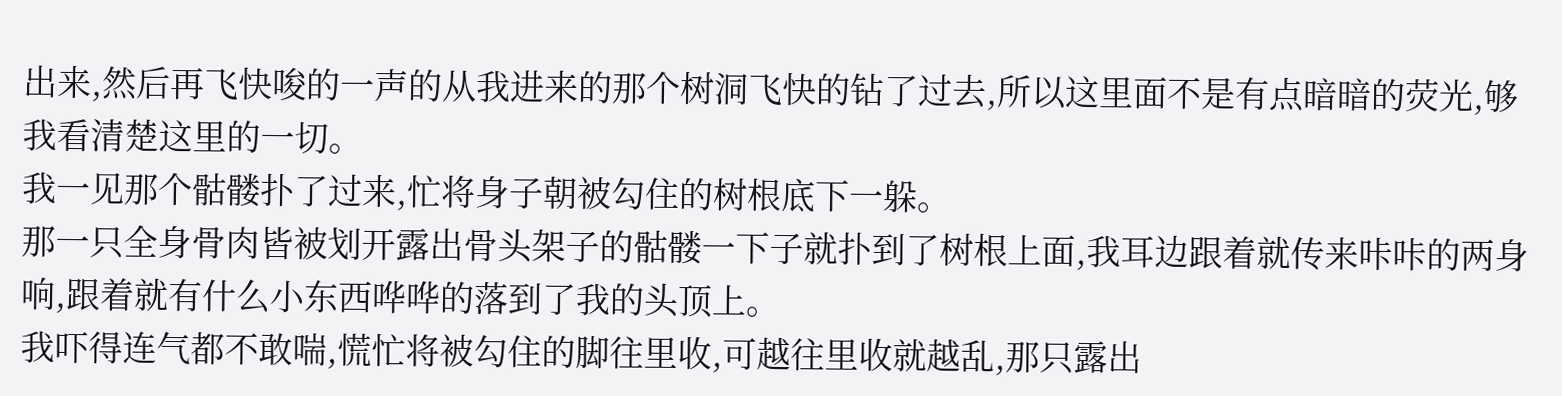出来,然后再飞快唆的一声的从我进来的那个树洞飞快的钻了过去,所以这里面不是有点暗暗的荧光,够我看清楚这里的一切。
我一见那个骷髅扑了过来,忙将身子朝被勾住的树根底下一躲。
那一只全身骨肉皆被划开露出骨头架子的骷髅一下子就扑到了树根上面,我耳边跟着就传来咔咔的两身响,跟着就有什么小东西哗哗的落到了我的头顶上。
我吓得连气都不敢喘,慌忙将被勾住的脚往里收,可越往里收就越乱,那只露出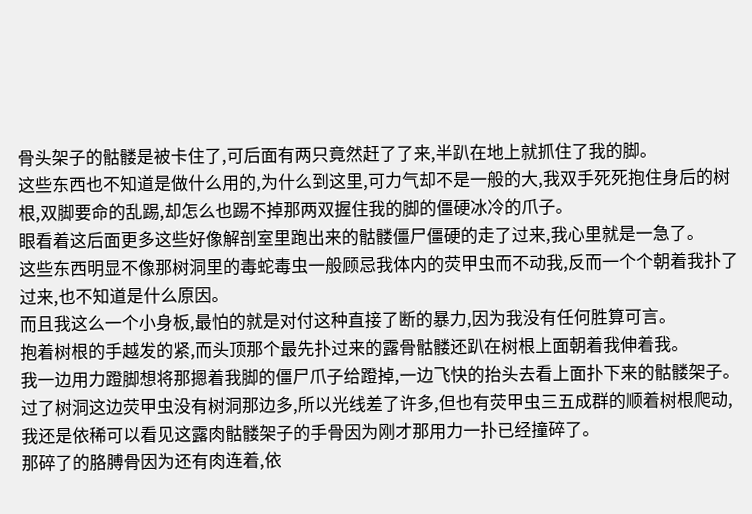骨头架子的骷髅是被卡住了,可后面有两只竟然赶了了来,半趴在地上就抓住了我的脚。
这些东西也不知道是做什么用的,为什么到这里,可力气却不是一般的大,我双手死死抱住身后的树根,双脚要命的乱踢,却怎么也踢不掉那两双握住我的脚的僵硬冰冷的爪子。
眼看着这后面更多这些好像解剖室里跑出来的骷髅僵尸僵硬的走了过来,我心里就是一急了。
这些东西明显不像那树洞里的毒蛇毒虫一般顾忌我体内的荧甲虫而不动我,反而一个个朝着我扑了过来,也不知道是什么原因。
而且我这么一个小身板,最怕的就是对付这种直接了断的暴力,因为我没有任何胜算可言。
抱着树根的手越发的紧,而头顶那个最先扑过来的露骨骷髅还趴在树根上面朝着我伸着我。
我一边用力蹬脚想将那摁着我脚的僵尸爪子给蹬掉,一边飞快的抬头去看上面扑下来的骷髅架子。
过了树洞这边荧甲虫没有树洞那边多,所以光线差了许多,但也有荧甲虫三五成群的顺着树根爬动,我还是依稀可以看见这露肉骷髅架子的手骨因为刚才那用力一扑已经撞碎了。
那碎了的胳膊骨因为还有肉连着,依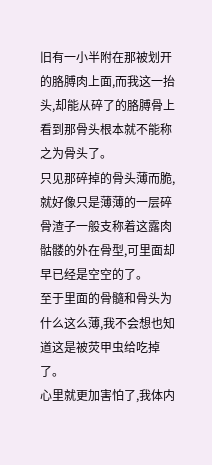旧有一小半附在那被划开的胳膊肉上面,而我这一抬头,却能从碎了的胳膊骨上看到那骨头根本就不能称之为骨头了。
只见那碎掉的骨头薄而脆,就好像只是薄薄的一层碎骨渣子一般支称着这露肉骷髅的外在骨型,可里面却早已经是空空的了。
至于里面的骨髓和骨头为什么这么薄,我不会想也知道这是被荧甲虫给吃掉了。
心里就更加害怕了,我体内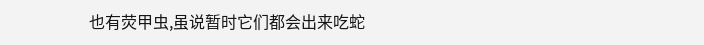也有荧甲虫,虽说暂时它们都会出来吃蛇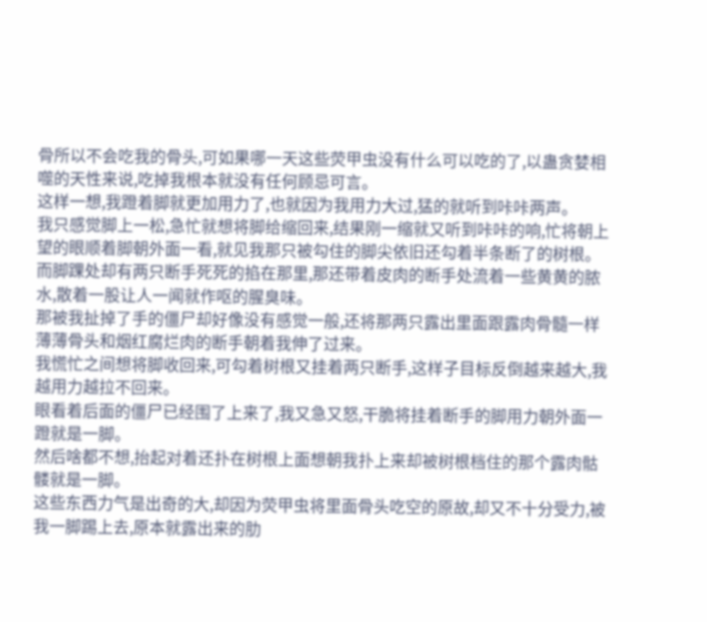骨所以不会吃我的骨头,可如果哪一天这些荧甲虫没有什么可以吃的了,以蛊贪婪相噬的天性来说,吃掉我根本就没有任何顾忌可言。
这样一想,我蹬着脚就更加用力了,也就因为我用力大过,猛的就听到咔咔两声。
我只感觉脚上一松,急忙就想将脚给缩回来,结果刚一缩就又听到咔咔的响,忙将朝上望的眼顺着脚朝外面一看,就见我那只被勾住的脚尖依旧还勾着半条断了的树根。
而脚踝处却有两只断手死死的掐在那里,那还带着皮肉的断手处流着一些黄黄的脓水,散着一股让人一闻就作呕的腥臭味。
那被我扯掉了手的僵尸却好像没有感觉一般,还将那两只露出里面跟露肉骨髓一样薄薄骨头和烟红腐烂肉的断手朝着我伸了过来。
我慌忙之间想将脚收回来,可勾着树根又挂着两只断手,这样子目标反倒越来越大,我越用力越拉不回来。
眼看着后面的僵尸已经围了上来了,我又急又怒,干脆将挂着断手的脚用力朝外面一蹬就是一脚。
然后啥都不想,抬起对着还扑在树根上面想朝我扑上来却被树根档住的那个露肉骷髅就是一脚。
这些东西力气是出奇的大,却因为荧甲虫将里面骨头吃空的原故,却又不十分受力,被我一脚踢上去,原本就露出来的肋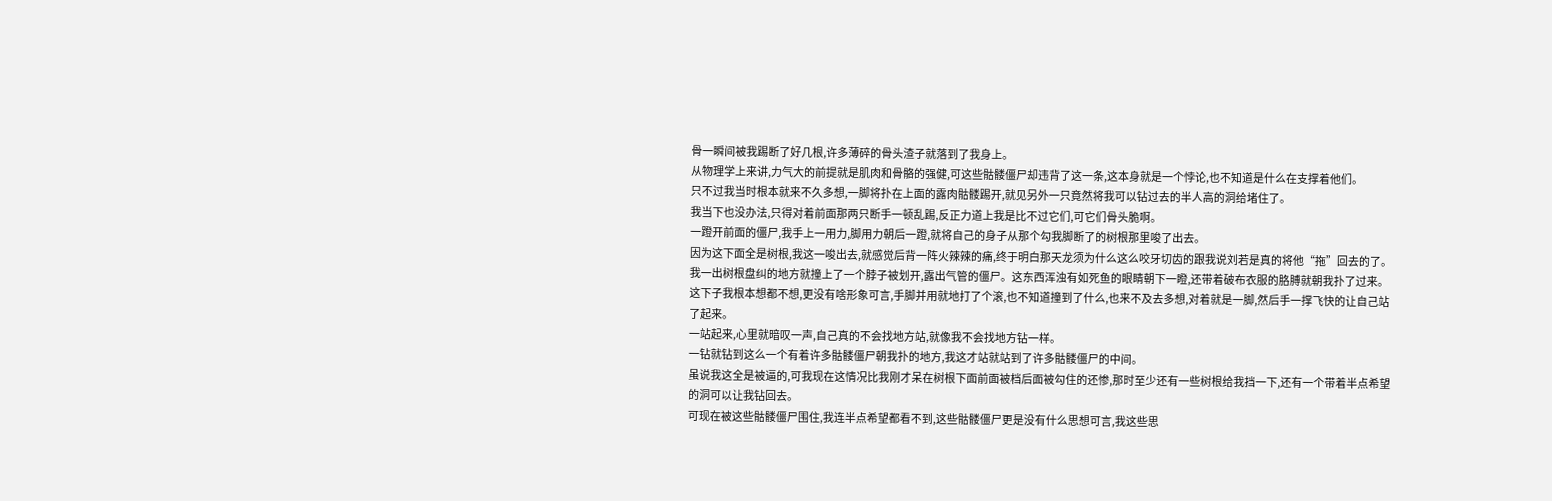骨一瞬间被我踢断了好几根,许多薄碎的骨头渣子就落到了我身上。
从物理学上来讲,力气大的前提就是肌肉和骨骼的强健,可这些骷髅僵尸却违背了这一条,这本身就是一个悖论,也不知道是什么在支撑着他们。
只不过我当时根本就来不久多想,一脚将扑在上面的露肉骷髅踢开,就见另外一只竟然将我可以钻过去的半人高的洞给堵住了。
我当下也没办法,只得对着前面那两只断手一顿乱踢,反正力道上我是比不过它们,可它们骨头脆啊。
一蹬开前面的僵尸,我手上一用力,脚用力朝后一蹬,就将自己的身子从那个勾我脚断了的树根那里唆了出去。
因为这下面全是树根,我这一唆出去,就感觉后背一阵火辣辣的痛,终于明白那天龙须为什么这么咬牙切齿的跟我说刘若是真的将他“拖”回去的了。
我一出树根盘纠的地方就撞上了一个脖子被划开,露出气管的僵尸。这东西浑浊有如死鱼的眼睛朝下一瞪,还带着破布衣服的胳膊就朝我扑了过来。
这下子我根本想都不想,更没有啥形象可言,手脚并用就地打了个滚,也不知道撞到了什么,也来不及去多想,对着就是一脚,然后手一撑飞快的让自己站了起来。
一站起来,心里就暗叹一声,自己真的不会找地方站,就像我不会找地方钻一样。
一钻就钻到这么一个有着许多骷髅僵尸朝我扑的地方,我这才站就站到了许多骷髅僵尸的中间。
虽说我这全是被逼的,可我现在这情况比我刚才呆在树根下面前面被档后面被勾住的还惨,那时至少还有一些树根给我挡一下,还有一个带着半点希望的洞可以让我钻回去。
可现在被这些骷髅僵尸围住,我连半点希望都看不到,这些骷髅僵尸更是没有什么思想可言,我这些思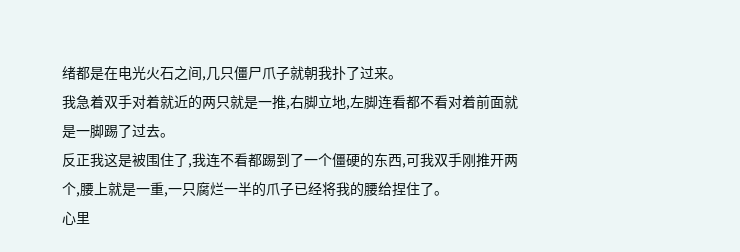绪都是在电光火石之间,几只僵尸爪子就朝我扑了过来。
我急着双手对着就近的两只就是一推,右脚立地,左脚连看都不看对着前面就是一脚踢了过去。
反正我这是被围住了,我连不看都踢到了一个僵硬的东西,可我双手刚推开两个,腰上就是一重,一只腐烂一半的爪子已经将我的腰给捏住了。
心里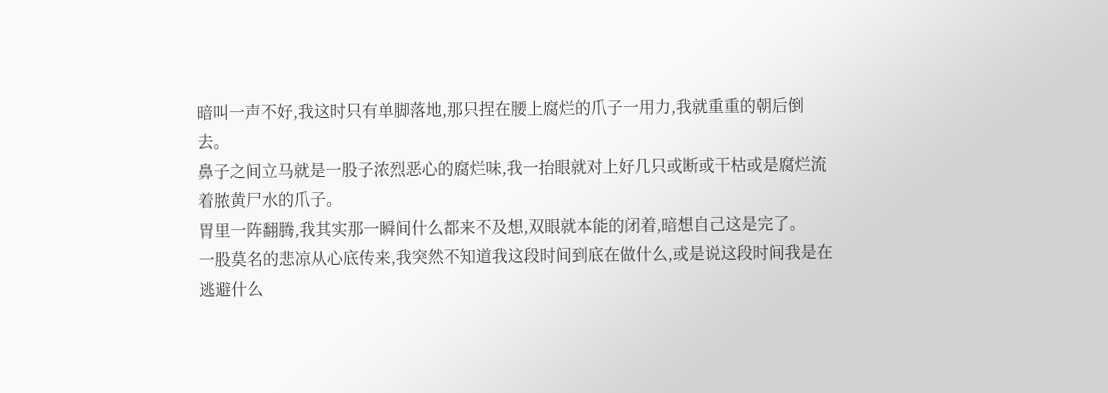暗叫一声不好,我这时只有单脚落地,那只捏在腰上腐烂的爪子一用力,我就重重的朝后倒去。
鼻子之间立马就是一股子浓烈恶心的腐烂味,我一抬眼就对上好几只或断或干枯或是腐烂流着脓黄尸水的爪子。
胃里一阵翻腾,我其实那一瞬间什么都来不及想,双眼就本能的闭着,暗想自己这是完了。
一股莫名的悲凉从心底传来,我突然不知道我这段时间到底在做什么,或是说这段时间我是在逃避什么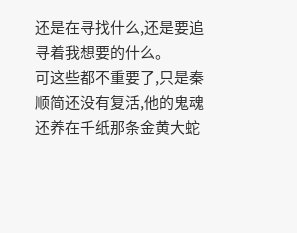还是在寻找什么,还是要追寻着我想要的什么。
可这些都不重要了,只是秦顺简还没有复活,他的鬼魂还养在千纸那条金黄大蛇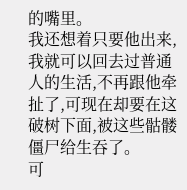的嘴里。
我还想着只要他出来,我就可以回去过普通人的生活,不再跟他牵扯了,可现在却要在这破树下面,被这些骷髅僵尸给生吞了。
可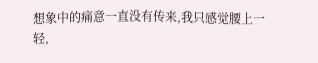想象中的痛意一直没有传来,我只感觉腰上一轻,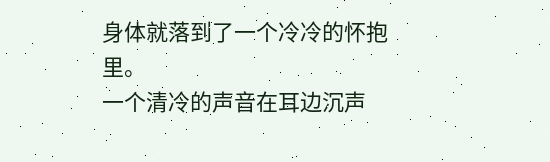身体就落到了一个冷冷的怀抱里。
一个清冷的声音在耳边沉声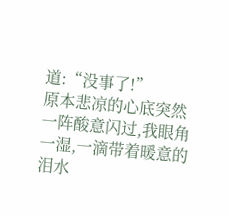道:“没事了!”
原本悲凉的心底突然一阵酸意闪过,我眼角一湿,一滴带着暖意的泪水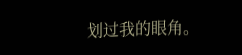划过我的眼角。